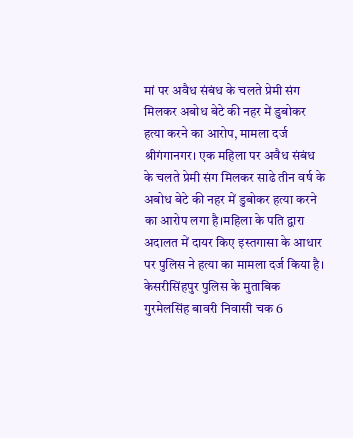मां पर अवैध संबंध के चलते प्रेमी संग मिलकर अबोध बेटे की नहर में डुबोकर हत्या करने का आरोप, मामला दर्ज
श्रीगंगानगर। एक महिला पर अवैध संबंध के चलते प्रेमी संग मिलकर साढे तीन वर्ष के अबोध बेटे की नहर में डुबोकर हत्या करने का आरोप लगा है।महिला के पति द्वारा अदालत में दायर किए इस्तगासा के आधार पर पुलिस ने हत्या का मामला दर्ज किया है। केसरीसिंहपुर पुलिस के मुताबिक गुरमेलसिंह बावरी निवासी चक 6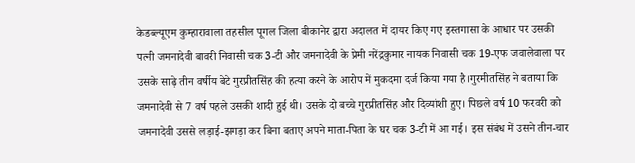केडब्ल्यूएम कुम्हारावाला तहसील पूगल जिला बीकानेर द्वारा अदालत में दायर किए गए इस्तगासा के आधार पर उसकी पत्नी जमनादेवी बावरी निवासी चक 3-टी और जमनादेवी के प्रेमी नरेंद्रकुमार नायक निवासी चक 19-एफ जवालेवाला पर उसके साढ़े तीन वर्षीय बेटे गुरप्रीतसिंह की हत्या करने के आरोप में मुकदमा दर्ज किया गया है।गुरमीतसिंह ने बताया कि जमनादेवी से 7 वर्ष पहले उसकी शादी हुई थी। उसके दो बच्चे गुरप्रीतसिंह और दिव्यांशी हुए। पिछले वर्ष 10 फरवरी को जमनादेवी उससे लड़ाई-झगड़ा कर बिना बताए अपने माता-पिता के घर चक 3-टी में आ गई। इस संबंध में उसने तीन-चार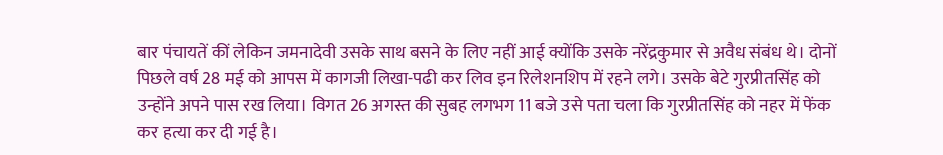बार पंचायतें कीं लेकिन जमनादेवी उसके साथ बसने के लिए नहीं आई क्योंकि उसके नरेंद्रकुमार से अवैध संबंध थे। दोनों पिछले वर्ष 28 मई को आपस में कागजी लिखा-पढी कर लिव इन रिलेशनशिप में रहने लगे। उसके बेटे गुरप्रीतसिंह को उन्होंने अपने पास रख लिया। विगत 26 अगस्त की सुबह लगभग 11 बजे उसे पता चला कि गुरप्रीतसिंह को नहर में फेंक कर हत्या कर दी गई है।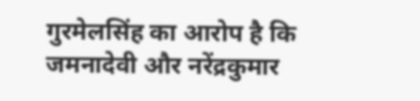गुरमेलसिंह का आरोप है कि जमनादेवी और नरेंद्रकुमार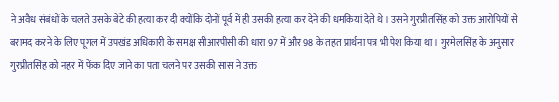ने अवैध संबंधों के चलते उसके बेटे की हत्या कर दी क्योंकि दोनों पूर्व में ही उसकी हत्या कर देने की धमकियां देते थे। उसने गुरप्रीतसिंह को उक्त आरोपियों से बरामद करने के लिए पूगल में उपखंड अधिकारी के समक्ष सीआरपीसी की धारा 97 में और 98 के तहत प्रार्थना पत्र भी पेश किया था। गुरमेलसिंह के अनुसार गुरप्रीतसिंह को नहर में फेंक दिए जाने का पता चलने पर उसकी सास ने उक्त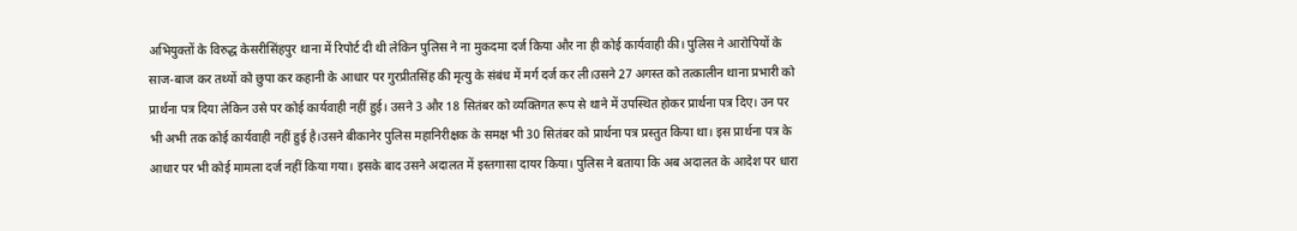अभियुक्तों के विरुद्ध केसरीसिंहपुर थाना में रिपोर्ट दी थी लेकिन पुलिस ने ना मुकदमा दर्ज किया और ना ही कोई कार्यवाही की। पुलिस ने आरोपियों के साज-बाज कर तथ्यों को छुपा कर कहानी के आधार पर गुरप्रीतसिंह की मृत्यु के संबंध में मर्ग दर्ज कर ली।उसने 27 अगस्त को तत्कालीन थाना प्रभारी को प्रार्थना पत्र दिया लेकिन उसे पर कोई कार्यवाही नहीं हुई। उसने 3 और 18 सितंबर को व्यक्तिगत रूप से थाने में उपस्थित होकर प्रार्थना पत्र दिए। उन पर भी अभी तक कोई कार्यवाही नहीं हुई है।उसने बीकानेर पुलिस महानिरीक्षक के समक्ष भी 30 सितंबर को प्रार्थना पत्र प्रस्तुत किया था। इस प्रार्थना पत्र के आधार पर भी कोई मामला दर्ज नहीं किया गया। इसके बाद उसने अदालत में इस्तगासा दायर किया। पुलिस ने बताया कि अब अदालत के आदेश पर धारा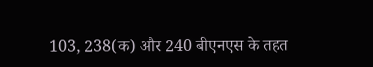103, 238(क) और 240 बीएनएस के तहत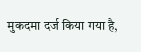मुकदमा दर्ज किया गया है,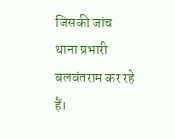जिसकी जांच थाना प्रभारी बलवंतराम कर रहे हैं।